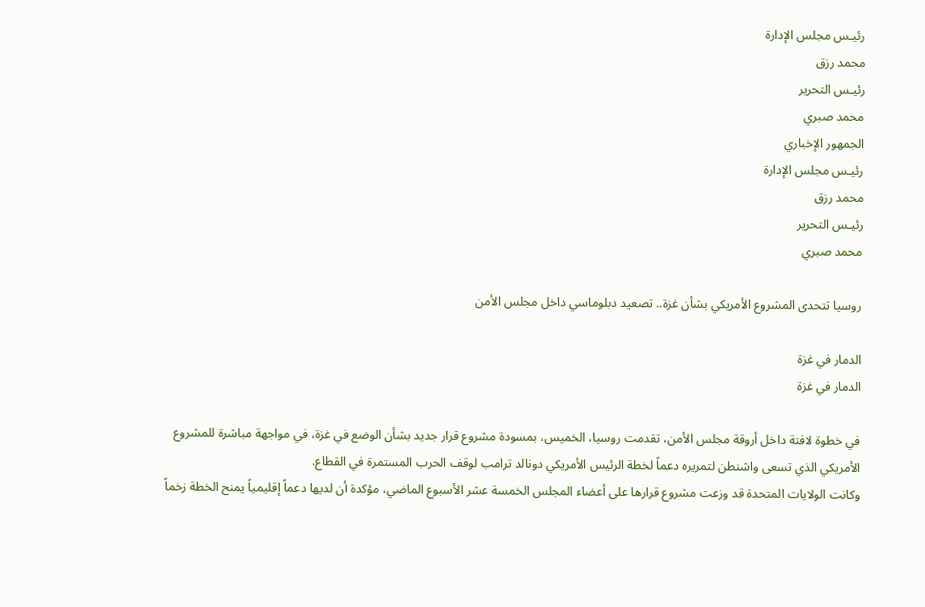رئيـس مجلس الإدارة
محمد رزق
رئيـس التحرير
محمد صبري
الجمهور الإخباري
رئيـس مجلس الإدارة
محمد رزق
رئيـس التحرير
محمد صبري

روسيا تتحدى المشروع الأمريكي بشأن غزة.. تصعيد دبلوماسي داخل مجلس الأمن

الدمار في غزة
الدمار في غزة

في خطوة لافتة داخل أروقة مجلس الأمن، تقدمت روسيا، الخميس، بمسودة مشروع قرار جديد بشأن الوضع في غزة، في مواجهة مباشرة للمشروع الأمريكي الذي تسعى واشنطن لتمريره دعماً لخطة الرئيس الأمريكي دونالد ترامب لوقف الحرب المستمرة في القطاع.
وكانت الولايات المتحدة قد وزعت مشروع قرارها على أعضاء المجلس الخمسة عشر الأسبوع الماضي، مؤكدة أن لديها دعماً إقليمياً يمنح الخطة زخماً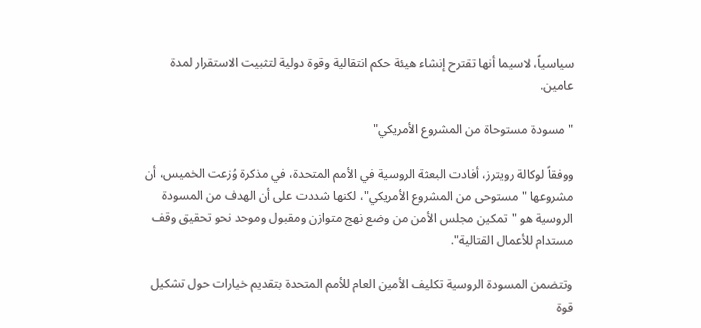سياسياً، لاسيما أنها تقترح إنشاء هيئة حكم انتقالية وقوة دولية لتثبيت الاستقرار لمدة عامين.

"مسودة مستوحاة من المشروع الأمريكي"

ووفقاً لوكالة رويترز، أفادت البعثة الروسية في الأمم المتحدة، في مذكرة وُزعت الخميس، أن مشروعها "مستوحى من المشروع الأمريكي"، لكنها شددت على أن الهدف من المسودة الروسية هو "تمكين مجلس الأمن من وضع نهج متوازن ومقبول وموحد نحو تحقيق وقف مستدام للأعمال القتالية".

وتتضمن المسودة الروسية تكليف الأمين العام للأمم المتحدة بتقديم خيارات حول تشكيل قوة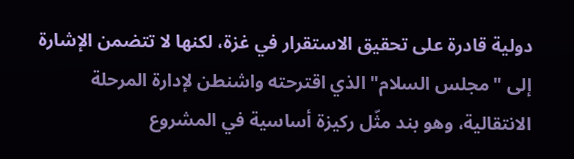دولية قادرة على تحقيق الاستقرار في غزة، لكنها لا تتضمن الإشارة إلى "مجلس السلام" الذي اقترحته واشنطن لإدارة المرحلة الانتقالية، وهو بند مثّل ركيزة أساسية في المشروع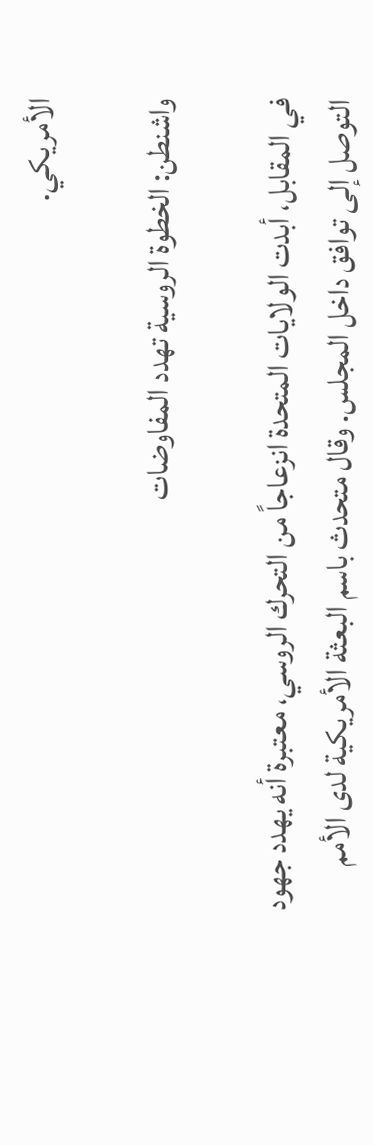الأمريكي.

واشنطن: الخطوة الروسية تهدد المفاوضات

في المقابل، أبدت الولايات المتحدة انزعاجاً من التحرك الروسي، معتبرة أنه يهدد جهود التوصل إلى توافق داخل المجلس. وقال متحدث باسم البعثة الأمريكية لدى الأمم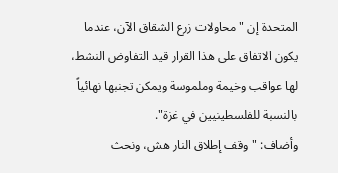المتحدة إن "محاولات زرع الشقاق الآن، عندما يكون الاتفاق على هذا القرار قيد التفاوض النشط، لها عواقب وخيمة وملموسة ويمكن تجنبها نهائياً بالنسبة للفلسطينيين في غزة".
وأضاف: "وقف إطلاق النار هش، ونحث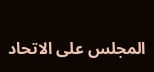المجلس على الاتحاد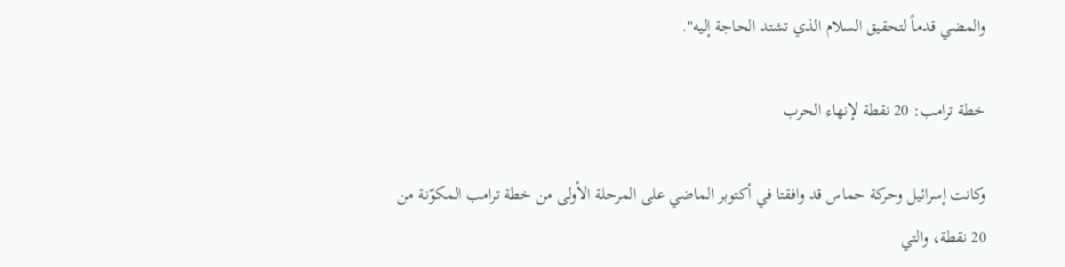والمضي قدماً لتحقيق السلام الذي تشتد الحاجة إليه".

خطة ترامب: 20 نقطة لإنهاء الحرب

وكانت إسرائيل وحركة حماس قد وافقتا في أكتوبر الماضي على المرحلة الأولى من خطة ترامب المكوّنة من 20 نقطة، والتي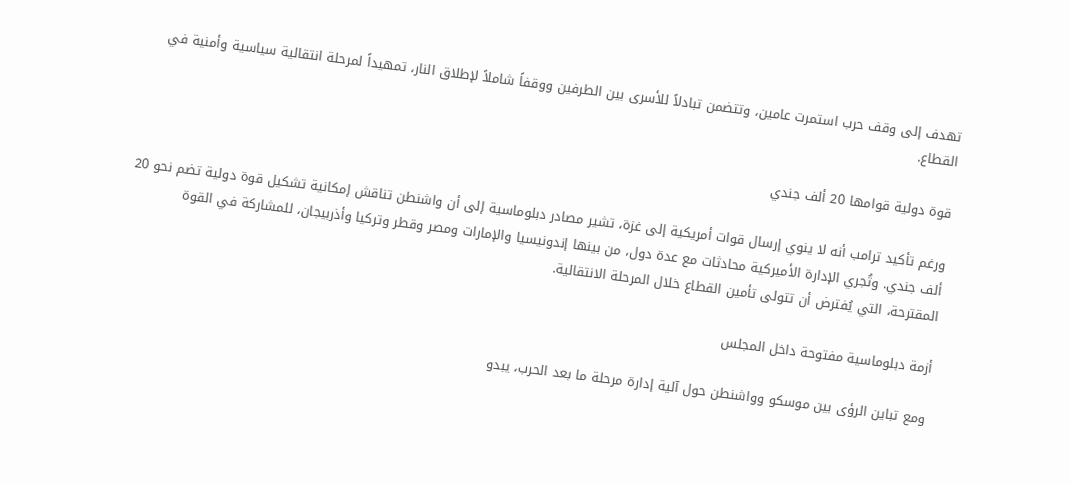تهدف إلى وقف حرب استمرت عامين، وتتضمن تبادلاً للأسرى بين الطرفين ووقفاً شاملاً لإطلاق النار، تمهيداً لمرحلة انتقالية سياسية وأمنية في القطاع.

قوة دولية قوامها 20 ألف جندي

ورغم تأكيد ترامب أنه لا ينوي إرسال قوات أمريكية إلى غزة، تشير مصادر دبلوماسية إلى أن واشنطن تناقش إمكانية تشكيل قوة دولية تضم نحو 20 ألف جندي. وتُجري الإدارة الأميركية محادثات مع عدة دول، من بينها إندونيسيا والإمارات ومصر وقطر وتركيا وأذربيجان، للمشاركة في القوة المقترحة، التي يُفترض أن تتولى تأمين القطاع خلال المرحلة الانتقالية.

أزمة دبلوماسية مفتوحة داخل المجلس

ومع تباين الرؤى بين موسكو وواشنطن حول آلية إدارة مرحلة ما بعد الحرب، يبدو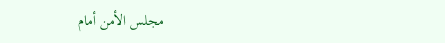مجلس الأمن أمام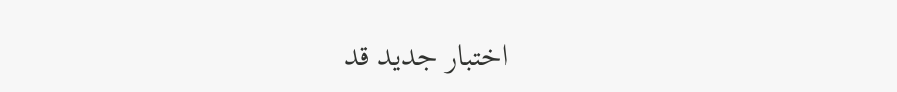اختبار جديد قد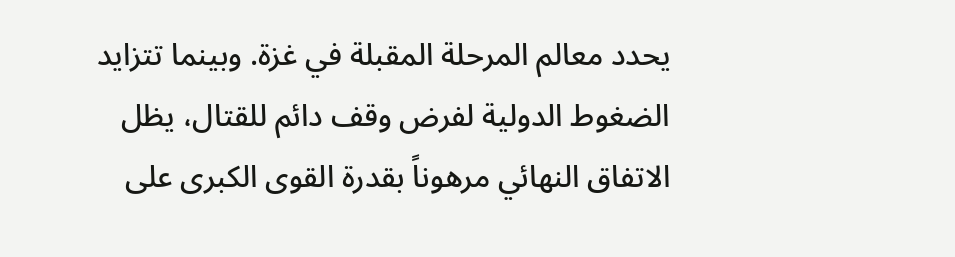يحدد معالم المرحلة المقبلة في غزة. وبينما تتزايد الضغوط الدولية لفرض وقف دائم للقتال، يظل الاتفاق النهائي مرهوناً بقدرة القوى الكبرى على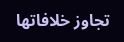تجاوز خلافاتها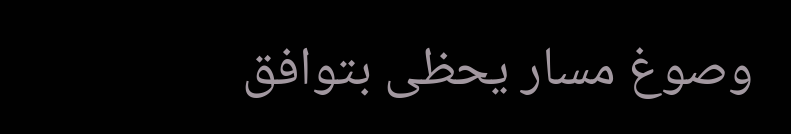وصوغ مسار يحظى بتوافق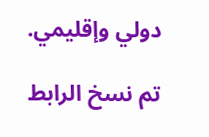دولي وإقليمي.

تم نسخ الرابط